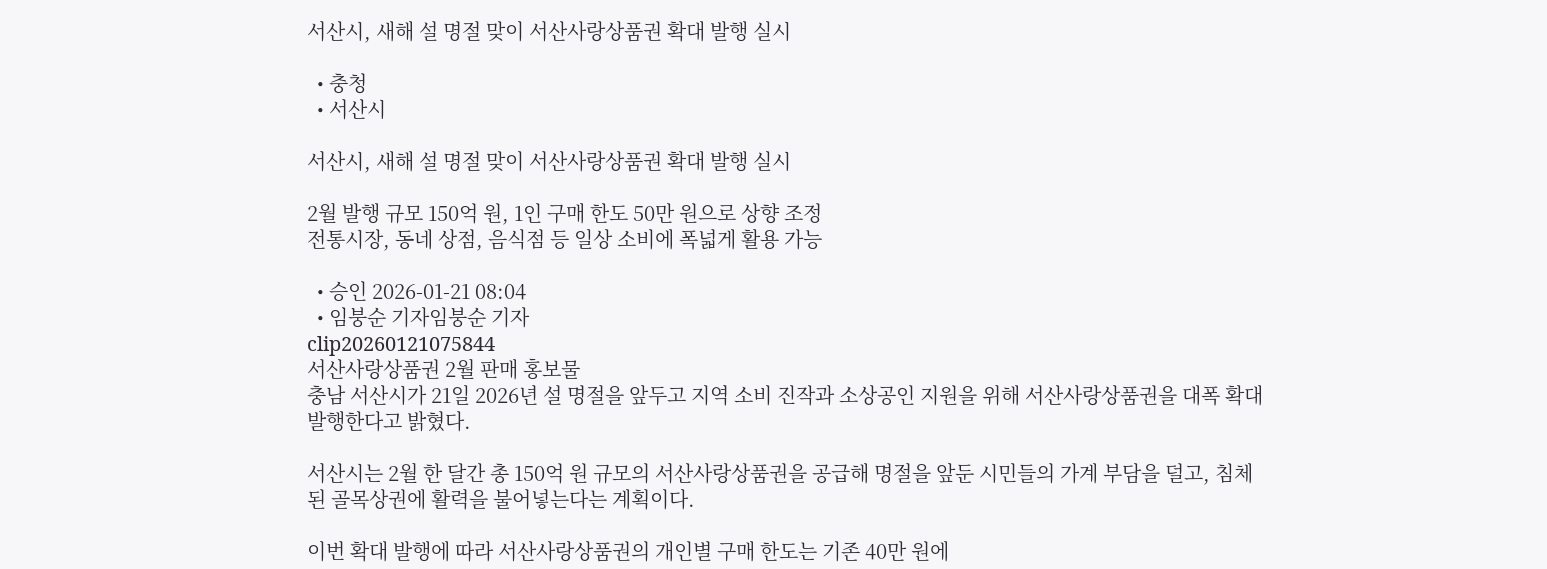서산시, 새해 설 명절 맞이 서산사랑상품권 확대 발행 실시

  • 충청
  • 서산시

서산시, 새해 설 명절 맞이 서산사랑상품권 확대 발행 실시

2월 발행 규모 150억 원, 1인 구매 한도 50만 원으로 상향 조정
전통시장, 동네 상점, 음식점 등 일상 소비에 폭넓게 활용 가능

  • 승인 2026-01-21 08:04
  • 임붕순 기자임붕순 기자
clip20260121075844
서산사랑상품권 2월 판매 홍보물
충남 서산시가 21일 2026년 설 명절을 앞두고 지역 소비 진작과 소상공인 지원을 위해 서산사랑상품권을 대폭 확대 발행한다고 밝혔다.

서산시는 2월 한 달간 총 150억 원 규모의 서산사랑상품권을 공급해 명절을 앞둔 시민들의 가계 부담을 덜고, 침체된 골목상권에 활력을 불어넣는다는 계획이다.

이번 확대 발행에 따라 서산사랑상품권의 개인별 구매 한도는 기존 40만 원에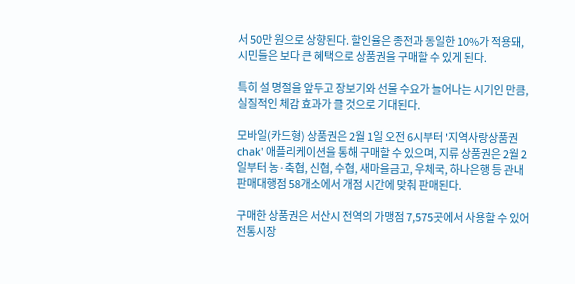서 50만 원으로 상향된다. 할인율은 종전과 동일한 10%가 적용돼, 시민들은 보다 큰 혜택으로 상품권을 구매할 수 있게 된다.

특히 설 명절을 앞두고 장보기와 선물 수요가 늘어나는 시기인 만큼, 실질적인 체감 효과가 클 것으로 기대된다.

모바일(카드형) 상품권은 2월 1일 오전 6시부터 '지역사랑상품권 chak' 애플리케이션을 통해 구매할 수 있으며, 지류 상품권은 2월 2일부터 농·축협, 신협, 수협, 새마을금고, 우체국, 하나은행 등 관내 판매대행점 58개소에서 개점 시간에 맞춰 판매된다.

구매한 상품권은 서산시 전역의 가맹점 7,575곳에서 사용할 수 있어 전통시장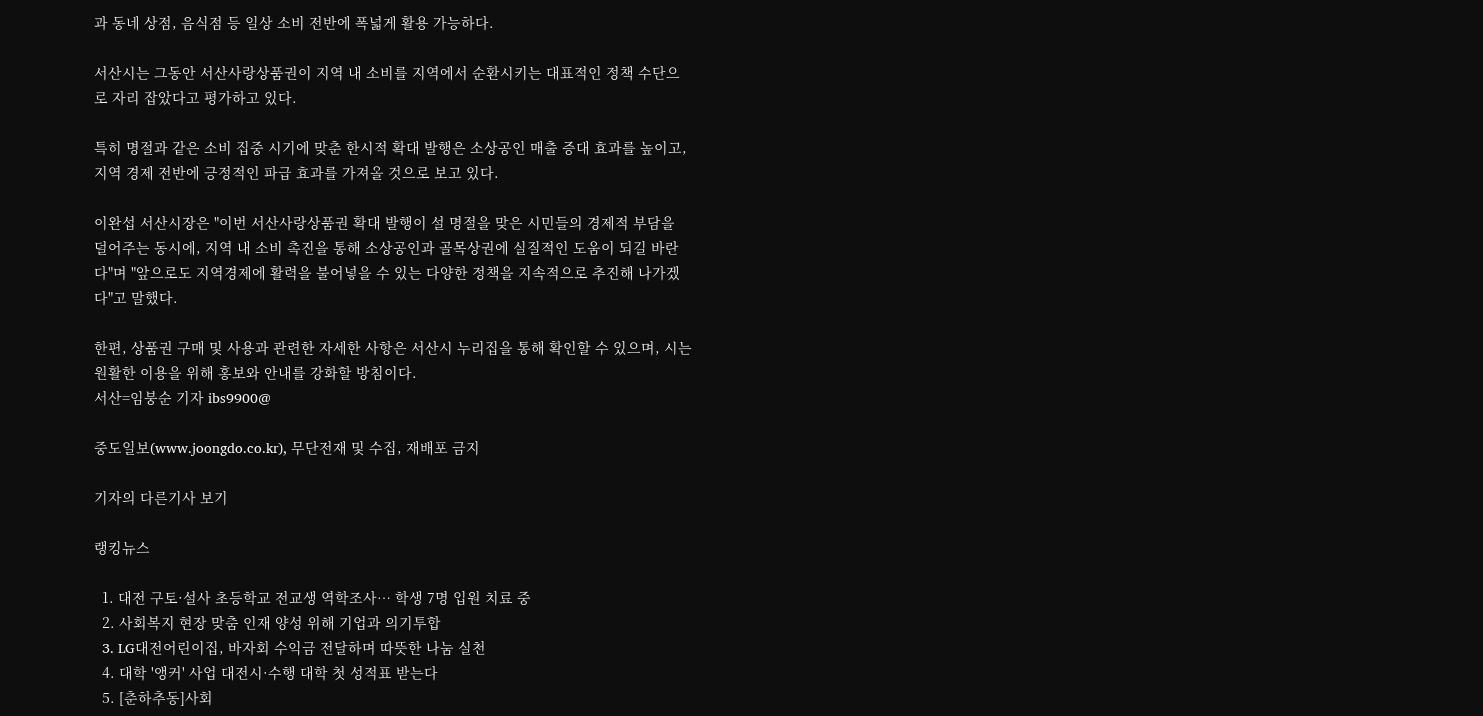과 동네 상점, 음식점 등 일상 소비 전반에 폭넓게 활용 가능하다.

서산시는 그동안 서산사랑상품권이 지역 내 소비를 지역에서 순환시키는 대표적인 정책 수단으로 자리 잡았다고 평가하고 있다.

특히 명절과 같은 소비 집중 시기에 맞춘 한시적 확대 발행은 소상공인 매출 증대 효과를 높이고, 지역 경제 전반에 긍정적인 파급 효과를 가져올 것으로 보고 있다.

이완섭 서산시장은 "이번 서산사랑상품권 확대 발행이 설 명절을 맞은 시민들의 경제적 부담을 덜어주는 동시에, 지역 내 소비 촉진을 통해 소상공인과 골목상권에 실질적인 도움이 되길 바란다"며 "앞으로도 지역경제에 활력을 불어넣을 수 있는 다양한 정책을 지속적으로 추진해 나가겠다"고 말했다.

한편, 상품권 구매 및 사용과 관련한 자세한 사항은 서산시 누리집을 통해 확인할 수 있으며, 시는 원활한 이용을 위해 홍보와 안내를 강화할 방침이다.
서산=임붕순 기자 ibs9900@

중도일보(www.joongdo.co.kr), 무단전재 및 수집, 재배포 금지

기자의 다른기사 보기

랭킹뉴스

  1. 대전 구토·설사 초등학교 전교생 역학조사… 학생 7명 입원 치료 중
  2. 사회복지 현장 맞춤 인재 양성 위해 기업과 의기투합
  3. LG대전어린이집, 바자회 수익금 전달하며 따뜻한 나눔 실천
  4. 대학 '앵커' 사업 대전시·수행 대학 첫 성적표 받는다
  5. [춘하추동]사회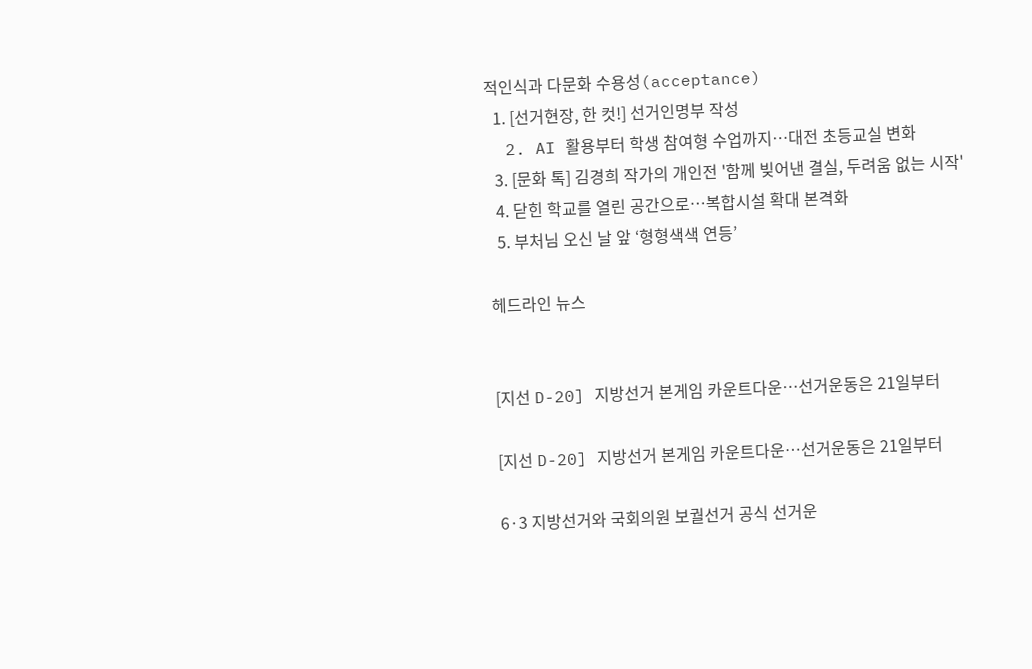적인식과 다문화 수용성(acceptance)
  1. [선거현장, 한 컷!] 선거인명부 작성
  2. AI 활용부터 학생 참여형 수업까지…대전 초등교실 변화
  3. [문화 톡] 김경희 작가의 개인전 '함께 빚어낸 결실, 두려움 없는 시작'
  4. 닫힌 학교를 열린 공간으로…복합시설 확대 본격화
  5. 부처님 오신 날 앞 ‘형형색색 연등’

헤드라인 뉴스


[지선 D-20] 지방선거 본게임 카운트다운…선거운동은 21일부터

[지선 D-20] 지방선거 본게임 카운트다운…선거운동은 21일부터

6·3 지방선거와 국회의원 보궐선거 공식 선거운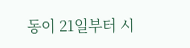동이 21일부터 시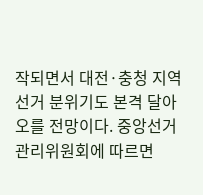작되면서 대전·충청 지역 선거 분위기도 본격 달아오를 전망이다. 중앙선거관리위원회에 따르면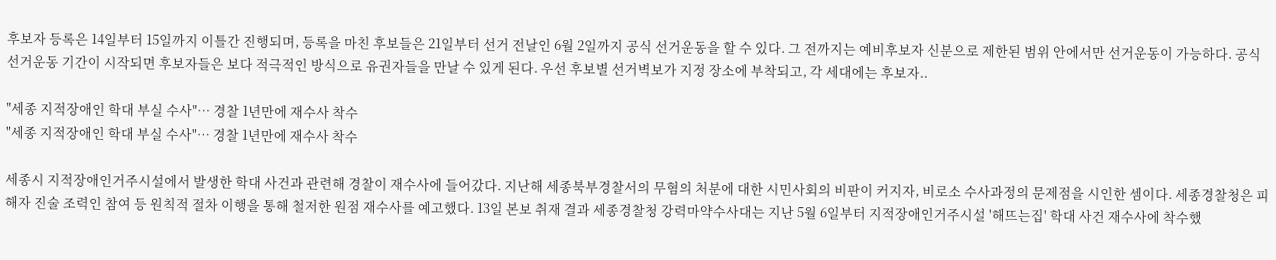후보자 등록은 14일부터 15일까지 이틀간 진행되며, 등록을 마친 후보들은 21일부터 선거 전날인 6월 2일까지 공식 선거운동을 할 수 있다. 그 전까지는 예비후보자 신분으로 제한된 범위 안에서만 선거운동이 가능하다. 공식 선거운동 기간이 시작되면 후보자들은 보다 적극적인 방식으로 유권자들을 만날 수 있게 된다. 우선 후보별 선거벽보가 지정 장소에 부착되고, 각 세대에는 후보자..

"세종 지적장애인 학대 부실 수사"… 경찰 1년만에 재수사 착수
"세종 지적장애인 학대 부실 수사"… 경찰 1년만에 재수사 착수

세종시 지적장애인거주시설에서 발생한 학대 사건과 관련해 경찰이 재수사에 들어갔다. 지난해 세종북부경찰서의 무혐의 처분에 대한 시민사회의 비판이 커지자, 비로소 수사과정의 문제점을 시인한 셈이다. 세종경찰청은 피해자 진술 조력인 참여 등 원칙적 절차 이행을 통해 철저한 원점 재수사를 예고했다. 13일 본보 취재 결과 세종경찰청 강력마약수사대는 지난 5월 6일부터 지적장애인거주시설 '해뜨는집' 학대 사건 재수사에 착수했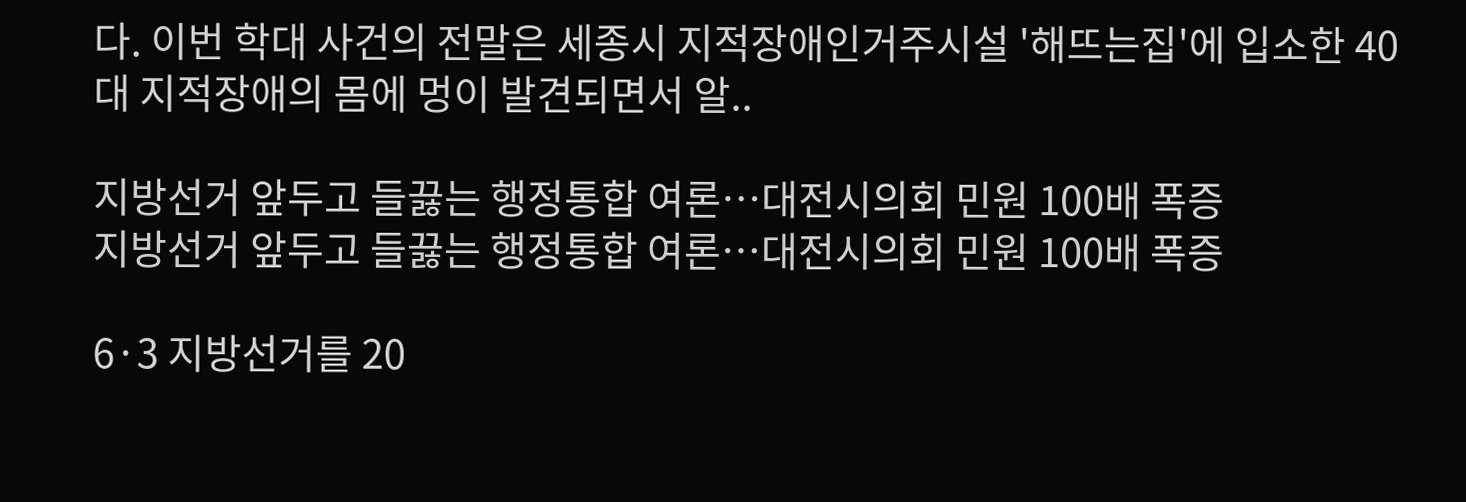다. 이번 학대 사건의 전말은 세종시 지적장애인거주시설 '해뜨는집'에 입소한 40대 지적장애의 몸에 멍이 발견되면서 알..

지방선거 앞두고 들끓는 행정통합 여론…대전시의회 민원 100배 폭증
지방선거 앞두고 들끓는 행정통합 여론…대전시의회 민원 100배 폭증

6·3 지방선거를 20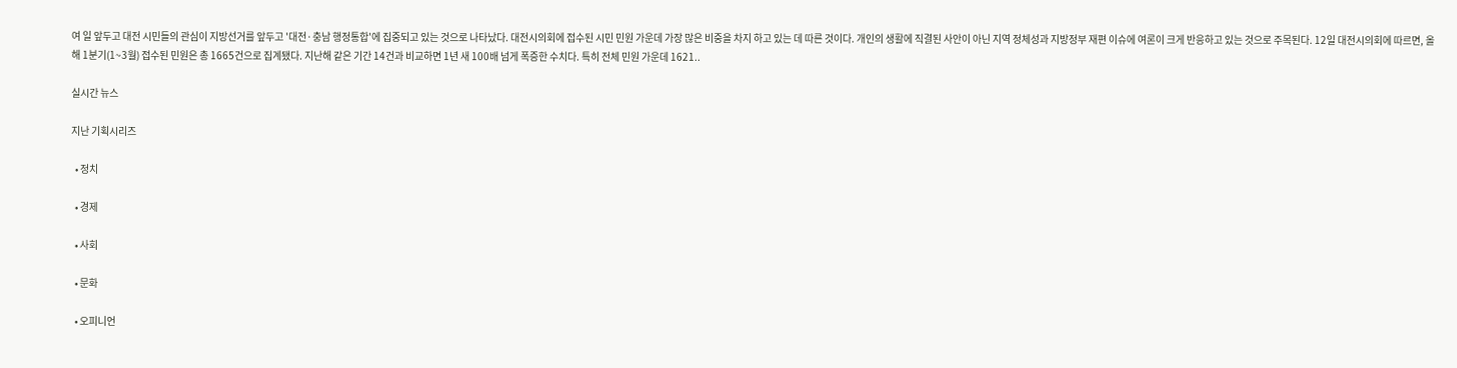여 일 앞두고 대전 시민들의 관심이 지방선거를 앞두고 '대전·충남 행정통합'에 집중되고 있는 것으로 나타났다. 대전시의회에 접수된 시민 민원 가운데 가장 많은 비중을 차지 하고 있는 데 따른 것이다. 개인의 생활에 직결된 사안이 아닌 지역 정체성과 지방정부 재편 이슈에 여론이 크게 반응하고 있는 것으로 주목된다. 12일 대전시의회에 따르면, 올해 1분기(1~3월) 접수된 민원은 총 1665건으로 집계됐다. 지난해 같은 기간 14건과 비교하면 1년 새 100배 넘게 폭증한 수치다. 특히 전체 민원 가운데 1621..

실시간 뉴스

지난 기획시리즈

  • 정치

  • 경제

  • 사회

  • 문화

  • 오피니언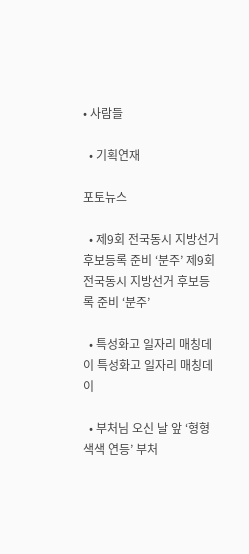• 사람들

  • 기획연재

포토뉴스

  • 제9회 전국동시 지방선거 후보등록 준비 ‘분주’ 제9회 전국동시 지방선거 후보등록 준비 ‘분주’

  • 특성화고 일자리 매칭데이 특성화고 일자리 매칭데이

  • 부처님 오신 날 앞 ‘형형색색 연등’ 부처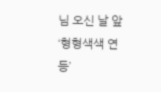님 오신 날 앞 ‘형형색색 연등’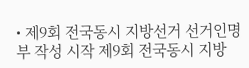• 제9회 전국동시 지방선거 선거인명부 작성 시작 제9회 전국동시 지방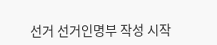선거 선거인명부 작성 시작